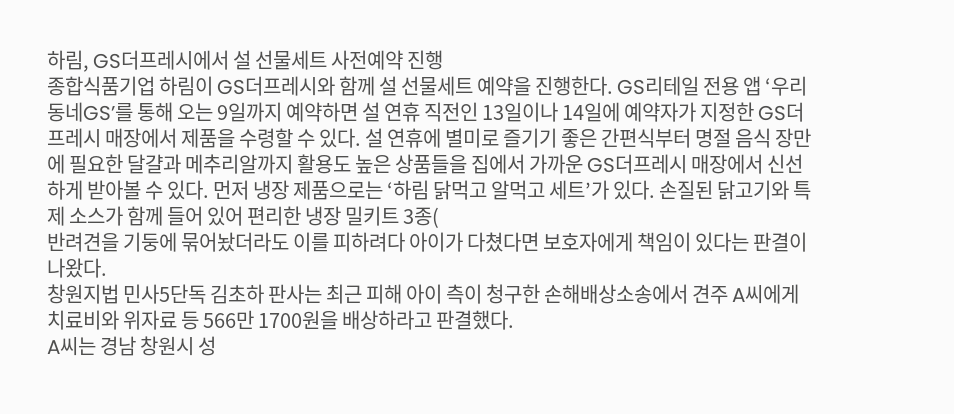하림, GS더프레시에서 설 선물세트 사전예약 진행
종합식품기업 하림이 GS더프레시와 함께 설 선물세트 예약을 진행한다. GS리테일 전용 앱 ‘우리동네GS’를 통해 오는 9일까지 예약하면 설 연휴 직전인 13일이나 14일에 예약자가 지정한 GS더프레시 매장에서 제품을 수령할 수 있다. 설 연휴에 별미로 즐기기 좋은 간편식부터 명절 음식 장만에 필요한 달걀과 메추리알까지 활용도 높은 상품들을 집에서 가까운 GS더프레시 매장에서 신선하게 받아볼 수 있다. 먼저 냉장 제품으로는 ‘하림 닭먹고 알먹고 세트’가 있다. 손질된 닭고기와 특제 소스가 함께 들어 있어 편리한 냉장 밀키트 3종(
반려견을 기둥에 묶어놨더라도 이를 피하려다 아이가 다쳤다면 보호자에게 책임이 있다는 판결이 나왔다.
창원지법 민사5단독 김초하 판사는 최근 피해 아이 측이 청구한 손해배상소송에서 견주 A씨에게 치료비와 위자료 등 566만 1700원을 배상하라고 판결했다.
A씨는 경남 창원시 성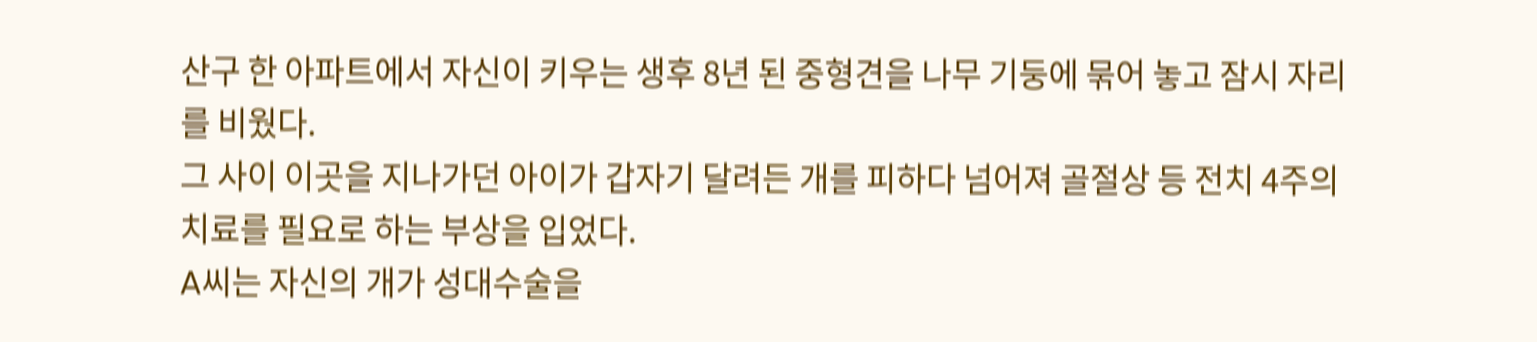산구 한 아파트에서 자신이 키우는 생후 8년 된 중형견을 나무 기둥에 묶어 놓고 잠시 자리를 비웠다.
그 사이 이곳을 지나가던 아이가 갑자기 달려든 개를 피하다 넘어져 골절상 등 전치 4주의 치료를 필요로 하는 부상을 입었다.
A씨는 자신의 개가 성대수술을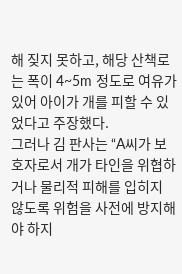해 짖지 못하고, 해당 산책로는 폭이 4~5m 정도로 여유가 있어 아이가 개를 피할 수 있었다고 주장했다.
그러나 김 판사는 “A씨가 보호자로서 개가 타인을 위협하거나 물리적 피해를 입히지 않도록 위험을 사전에 방지해야 하지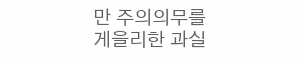만 주의의무를 게을리한 과실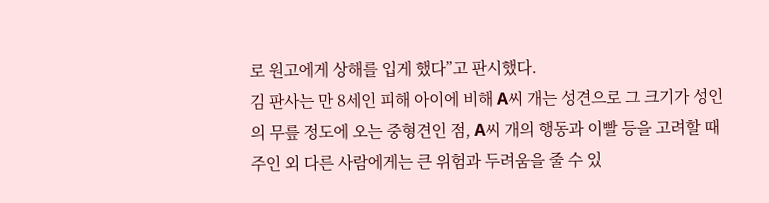로 원고에게 상해를 입게 했다”고 판시했다.
김 판사는 만 8세인 피해 아이에 비해 A씨 개는 성견으로 그 크기가 성인의 무릎 정도에 오는 중형견인 점, A씨 개의 행동과 이빨 등을 고려할 때 주인 외 다른 사람에게는 큰 위험과 두려움을 줄 수 있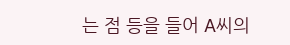는 점 등을 들어 A씨의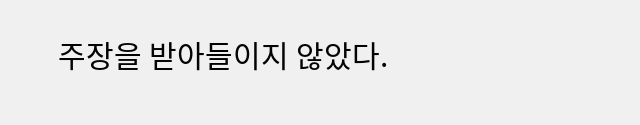주장을 받아들이지 않았다.